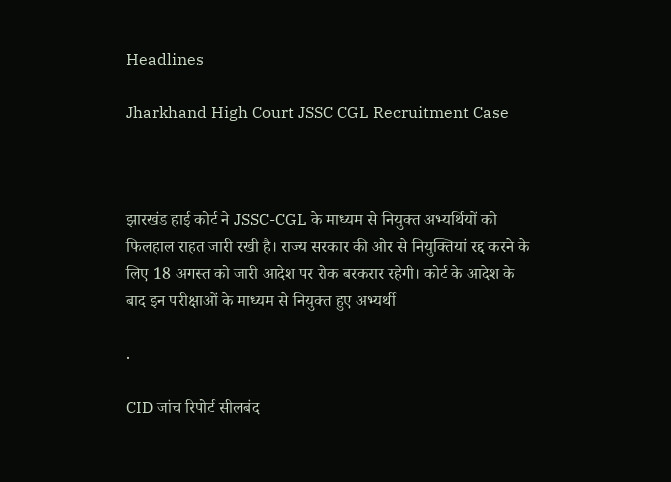Headlines

Jharkhand High Court JSSC CGL Recruitment Case



झारखंड हाई कोर्ट ने JSSC-CGL के माध्यम से नियुक्त अभ्यर्थियों को फिलहाल राहत जारी रखी है। राज्य सरकार की ओर से नियुक्तियां रद्द करने के लिए 18 अगस्त को जारी आदेश पर रोक बरकरार रहेगी। कोर्ट के आदेश के बाद इन परीक्षाओं के माध्यम से नियुक्त हुए अभ्यर्थी

.

CID जांच रिपोर्ट सीलबंद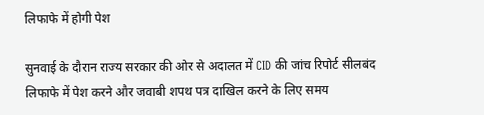लिफाफे में होगी पेश

सुनवाई के दौरान राज्य सरकार की ओर से अदालत में CID की जांच रिपोर्ट सीलबंद लिफाफे में पेश करने और जवाबी शपथ पत्र दाखिल करने के लिए समय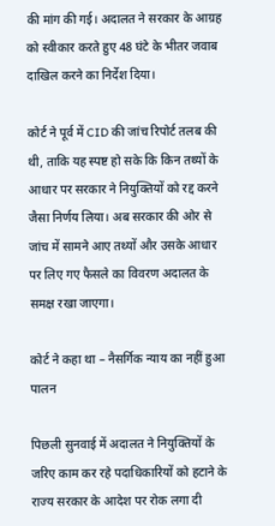की मांग की गई। अदालत ने सरकार के आग्रह को स्वीकार करते हुए 48 घंटे के भीतर जवाब दाखिल करने का निर्देश दिया।

कोर्ट ने पूर्व में CID की जांच रिपोर्ट तलब की थी, ताकि यह स्पष्ट हो सके कि किन तथ्यों के आधार पर सरकार ने नियुक्तियों को रद्द करने जैसा निर्णय लिया। अब सरकार की ओर से जांच में सामने आए तथ्यों और उसके आधार पर लिए गए फैसले का विवरण अदालत के समक्ष रखा जाएगा।

कोर्ट ने कहा था – नैसर्गिक न्याय का नहीं हुआ पालन

पिछली सुनवाई में अदालत ने नियुक्तियों के जरिए काम कर रहे पदाधिकारियों को हटाने के राज्य सरकार के आदेश पर रोक लगा दी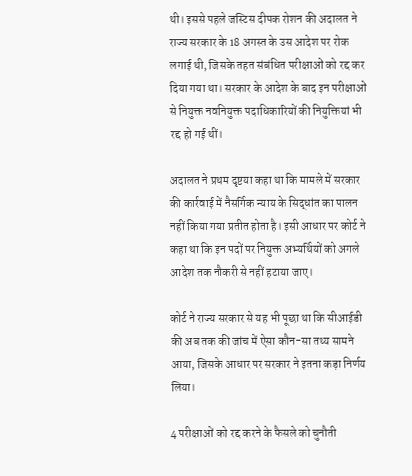थी। इससे पहले जस्टिस दीपक रोशन की अदालत ने राज्य सरकार के 18 अगस्त के उस आदेश पर रोक लगाई थी, जिसके तहत संबंधित परीक्षाओं को रद्द कर दिया गया था। सरकार के आदेश के बाद इन परीक्षाओं से नियुक्त नवनियुक्त पदाधिकारियों की नियुक्तियां भी रद्द हो गई थीं।

अदालत ने प्रथम दृष्टया कहा था कि मामले में सरकार की कार्रवाई में नैसर्गिक न्याय के सिद्धांत का पालन नहीं किया गया प्रतीत होता है। इसी आधार पर कोर्ट ने कहा था कि इन पदों पर नियुक्त अभ्यर्थियों को अगले आदेश तक नौकरी से नहीं हटाया जाए।

कोर्ट ने राज्य सरकार से यह भी पूछा था कि सीआईडी की अब तक की जांच में ऐसा कौन-सा तथ्य सामने आया, जिसके आधार पर सरकार ने इतना कड़ा निर्णय लिया।

4 परीक्षाओं को रद्द करने के फैसले को चुनौती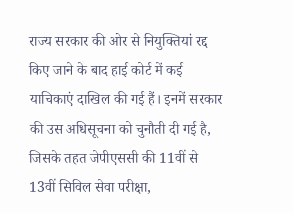राज्य सरकार की ओर से नियुक्तियां रद्द किए जाने के बाद हाई कोर्ट में कई याचिकाएं दाखिल की गई हैं। इनमें सरकार की उस अधिसूचना को चुनौती दी गई है, जिसके तहत जेपीएससी की 11वीं से 13वीं सिविल सेवा परीक्षा,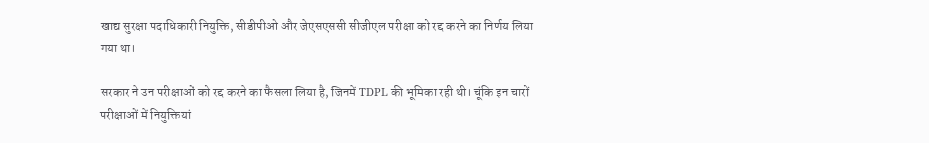खाद्य सुरक्षा पदाधिकारी नियुक्ति, सीडीपीओ और जेएसएससी सीजीएल परीक्षा को रद्द करने का निर्णय लिया गया था।

सरकार ने उन परीक्षाओं को रद्द करने का फैसला लिया है, जिनमें TDPL की भूमिका रही थी। चूंकि इन चारों परीक्षाओं में नियुक्तियां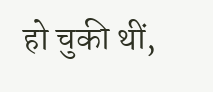हो चुकी थीं,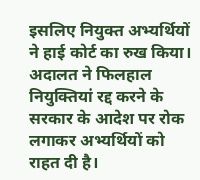इसलिए नियुक्त अभ्यर्थियों ने हाई कोर्ट का रुख किया। अदालत ने फिलहाल नियुक्तियां रद्द करने के सरकार के आदेश पर रोक लगाकर अभ्यर्थियों को राहत दी है।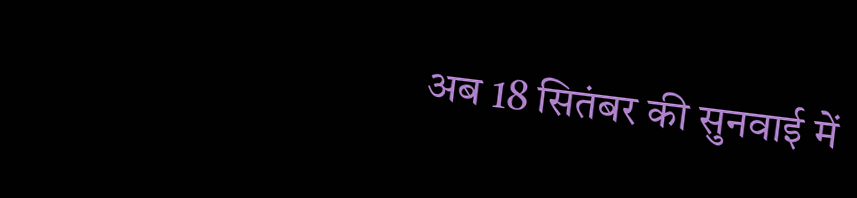अब 18 सितंबर की सुनवाई में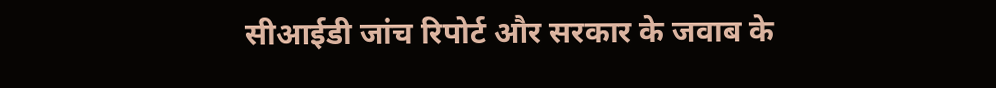सीआईडी जांच रिपोर्ट और सरकार के जवाब के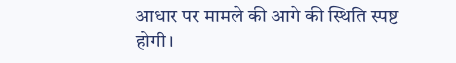आधार पर मामले की आगे की स्थिति स्पष्ट होगी।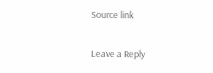Source link

Leave a Reply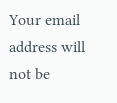Your email address will not be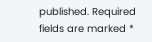published. Required fields are marked *